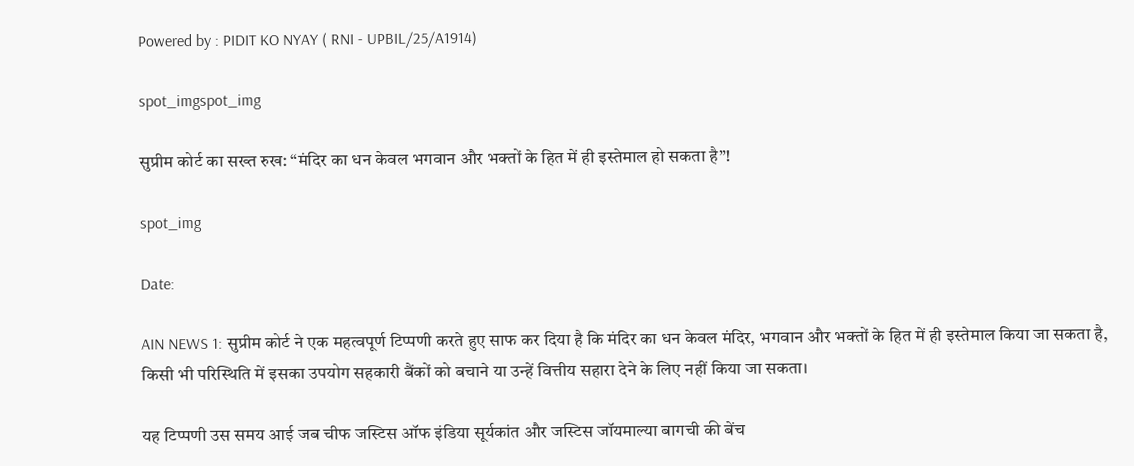Powered by : PIDIT KO NYAY ( RNI - UPBIL/25/A1914)

spot_imgspot_img

सुप्रीम कोर्ट का सख्त रुख: “मंदिर का धन केवल भगवान और भक्तों के हित में ही इस्तेमाल हो सकता है”!

spot_img

Date:

AIN NEWS 1: सुप्रीम कोर्ट ने एक महत्वपूर्ण टिप्पणी करते हुए साफ कर दिया है कि मंदिर का धन केवल मंदिर, भगवान और भक्तों के हित में ही इस्तेमाल किया जा सकता है, किसी भी परिस्थिति में इसका उपयोग सहकारी बैंकों को बचाने या उन्हें वित्तीय सहारा देने के लिए नहीं किया जा सकता।

यह टिप्पणी उस समय आई जब चीफ जस्टिस ऑफ इंडिया सूर्यकांत और जस्टिस जॉयमाल्या बागची की बेंच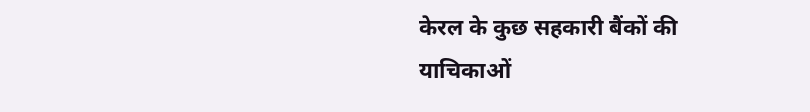केरल के कुछ सहकारी बैंकों की याचिकाओं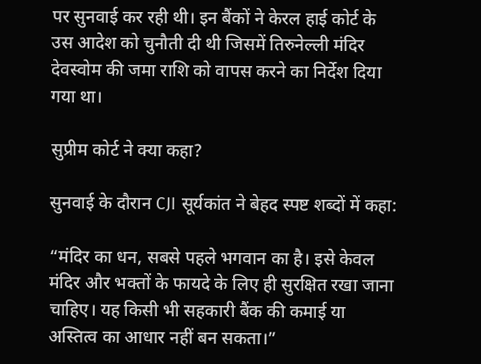पर सुनवाई कर रही थी। इन बैंकों ने केरल हाई कोर्ट के उस आदेश को चुनौती दी थी जिसमें तिरुनेल्ली मंदिर देवस्वोम की जमा राशि को वापस करने का निर्देश दिया गया था।

सुप्रीम कोर्ट ने क्या कहा?

सुनवाई के दौरान CJI सूर्यकांत ने बेहद स्पष्ट शब्दों में कहा:

“मंदिर का धन, सबसे पहले भगवान का है। इसे केवल मंदिर और भक्तों के फायदे के लिए ही सुरक्षित रखा जाना चाहिए। यह किसी भी सहकारी बैंक की कमाई या अस्तित्व का आधार नहीं बन सकता।”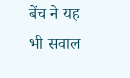बेंच ने यह भी सवाल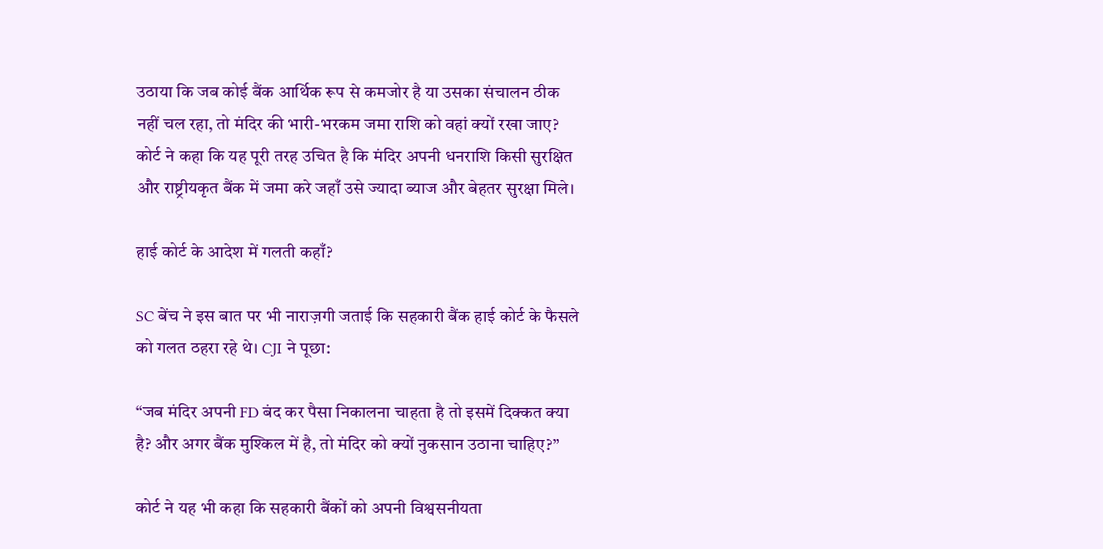उठाया कि जब कोई बैंक आर्थिक रूप से कमजोर है या उसका संचालन ठीक नहीं चल रहा, तो मंदिर की भारी-भरकम जमा राशि को वहां क्यों रखा जाए? कोर्ट ने कहा कि यह पूरी तरह उचित है कि मंदिर अपनी धनराशि किसी सुरक्षित और राष्ट्रीयकृत बैंक में जमा करे जहाँ उसे ज्यादा ब्याज और बेहतर सुरक्षा मिले।

हाई कोर्ट के आदेश में गलती कहाँ?

SC बेंच ने इस बात पर भी नाराज़गी जताई कि सहकारी बैंक हाई कोर्ट के फैसले को गलत ठहरा रहे थे। CJI ने पूछा:

“जब मंदिर अपनी FD बंद कर पैसा निकालना चाहता है तो इसमें दिक्कत क्या है? और अगर बैंक मुश्किल में है, तो मंदिर को क्यों नुकसान उठाना चाहिए?”

कोर्ट ने यह भी कहा कि सहकारी बैंकों को अपनी विश्वसनीयता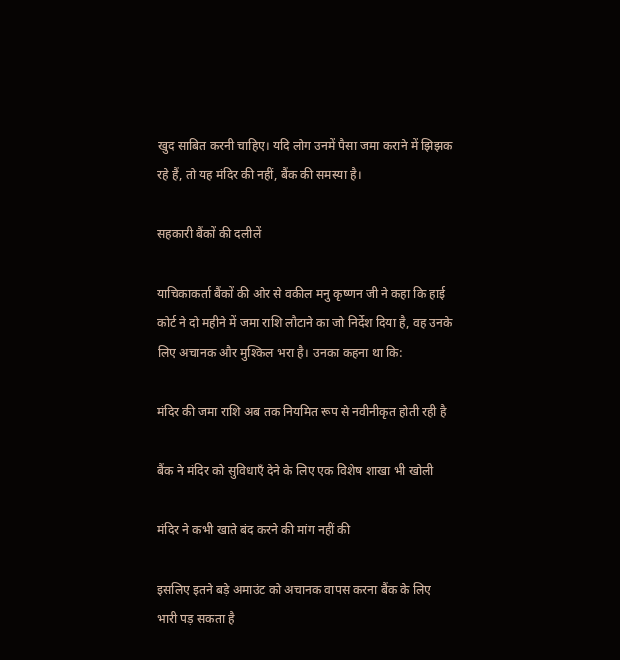खुद साबित करनी चाहिए। यदि लोग उनमें पैसा जमा कराने में झिझक रहे हैं, तो यह मंदिर की नहीं, बैंक की समस्या है।

सहकारी बैंकों की दलीलें

याचिकाकर्ता बैंकों की ओर से वकील मनु कृष्णन जी ने कहा कि हाई कोर्ट ने दो महीने में जमा राशि लौटाने का जो निर्देश दिया है, वह उनके लिए अचानक और मुश्किल भरा है। उनका कहना था कि:

मंदिर की जमा राशि अब तक नियमित रूप से नवीनीकृत होती रही है

बैंक ने मंदिर को सुविधाएँ देने के लिए एक विशेष शाखा भी खोली

मंदिर ने कभी खाते बंद करने की मांग नहीं की

इसलिए इतने बड़े अमाउंट को अचानक वापस करना बैंक के लिए भारी पड़ सकता है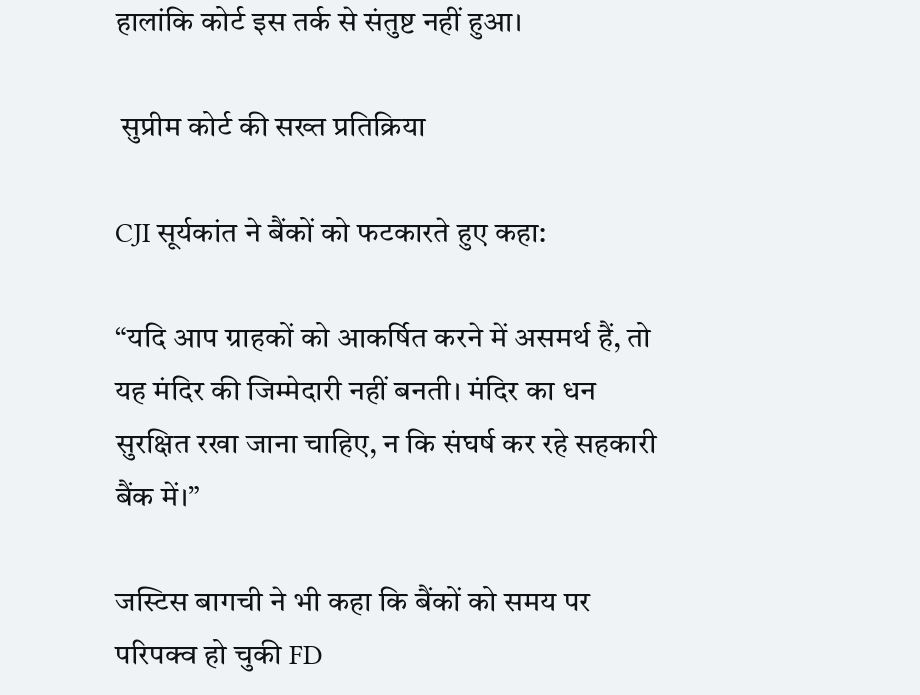हालांकि कोर्ट इस तर्क से संतुष्ट नहीं हुआ।

 सुप्रीम कोर्ट की सख्त प्रतिक्रिया

CJI सूर्यकांत ने बैंकों को फटकारते हुए कहा:

“यदि आप ग्राहकों को आकर्षित करने में असमर्थ हैं, तो यह मंदिर की जिम्मेदारी नहीं बनती। मंदिर का धन सुरक्षित रखा जाना चाहिए, न कि संघर्ष कर रहे सहकारी बैंक में।”

जस्टिस बागची ने भी कहा कि बैंकों को समय पर परिपक्व हो चुकी FD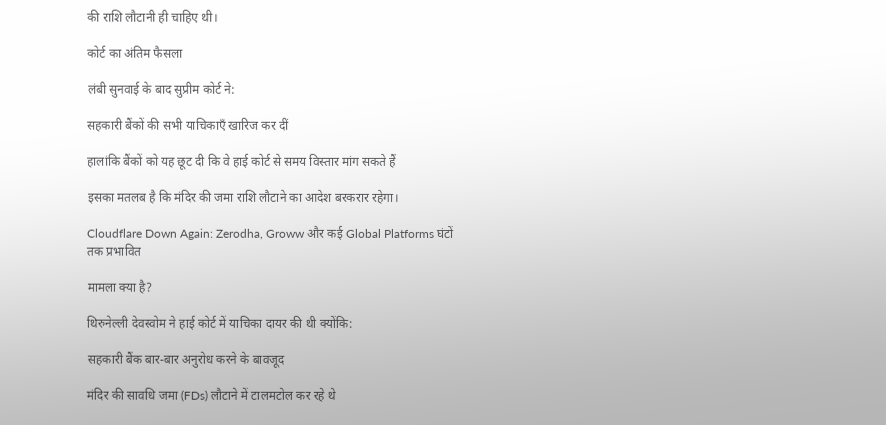की राशि लौटानी ही चाहिए थी।

कोर्ट का अंतिम फैसला

लंबी सुनवाई के बाद सुप्रीम कोर्ट ने:

सहकारी बैंकों की सभी याचिकाएँ खारिज कर दीं

हालांकि बैंकों को यह छूट दी कि वे हाई कोर्ट से समय विस्तार मांग सकते हैं

इसका मतलब है कि मंदिर की जमा राशि लौटाने का आदेश बरकरार रहेगा।

Cloudflare Down Again: Zerodha, Groww और कई Global Platforms घंटों तक प्रभावित

मामला क्या है?

थिरुनेल्ली देवस्वोम ने हाई कोर्ट में याचिका दायर की थी क्योंकि:

सहकारी बैंक बार-बार अनुरोध करने के बावजूद

मंदिर की सावधि जमा (FDs) लौटाने में टालमटोल कर रहे थे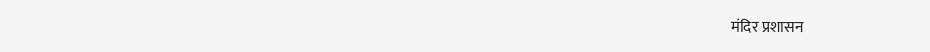मंदिर प्रशासन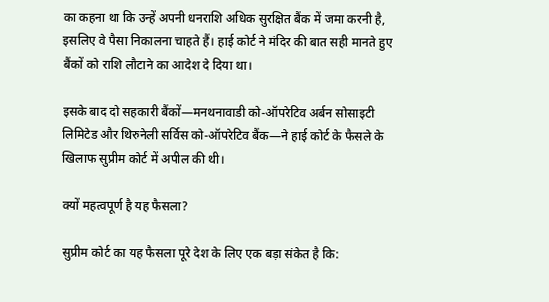का कहना था कि उन्हें अपनी धनराशि अधिक सुरक्षित बैंक में जमा करनी है, इसलिए वे पैसा निकालना चाहते हैं। हाई कोर्ट ने मंदिर की बात सही मानते हुए बैंकों को राशि लौटाने का आदेश दे दिया था।

इसके बाद दो सहकारी बैंकों—मनथनावाडी को-ऑपरेटिव अर्बन सोसाइटी लिमिटेड और थिरुनेली सर्विस को-ऑपरेटिव बैंक—ने हाई कोर्ट के फैसले के खिलाफ सुप्रीम कोर्ट में अपील की थी।

क्यों महत्वपूर्ण है यह फैसला?

सुप्रीम कोर्ट का यह फैसला पूरे देश के लिए एक बड़ा संकेत है कि: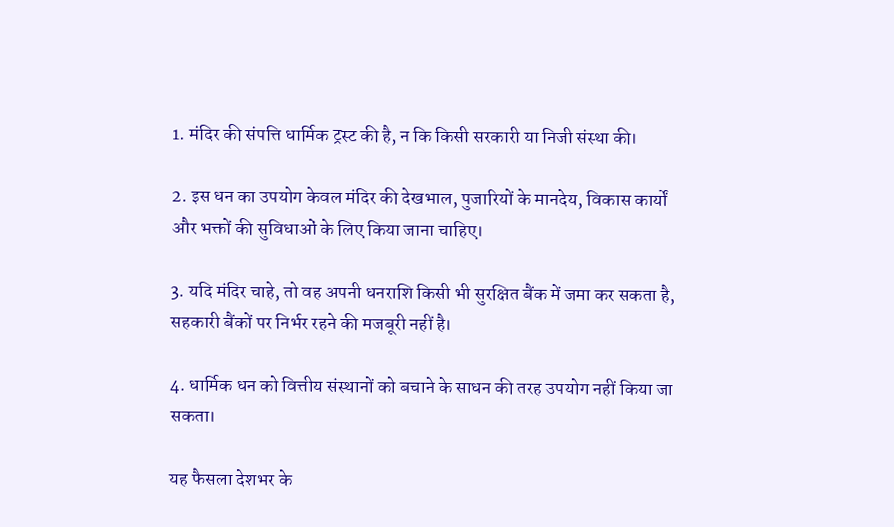1. मंदिर की संपत्ति धार्मिक ट्रस्ट की है, न कि किसी सरकारी या निजी संस्था की।

2. इस धन का उपयोग केवल मंदिर की देखभाल, पुजारियों के मानदेय, विकास कार्यों और भक्तों की सुविधाओं के लिए किया जाना चाहिए।

3. यदि मंदिर चाहे, तो वह अपनी धनराशि किसी भी सुरक्षित बैंक में जमा कर सकता है, सहकारी बैंकों पर निर्भर रहने की मजबूरी नहीं है।

4. धार्मिक धन को वित्तीय संस्थानों को बचाने के साधन की तरह उपयोग नहीं किया जा सकता।

यह फैसला देशभर के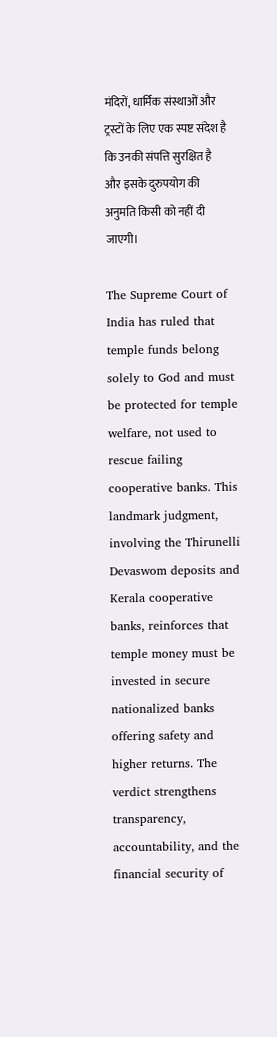मंदिरों, धार्मिक संस्थाओं और ट्रस्टों के लिए एक स्पष्ट संदेश है कि उनकी संपत्ति सुरक्षित है और इसके दुरुपयोग की अनुमति किसी को नहीं दी जाएगी।

The Supreme Court of India has ruled that temple funds belong solely to God and must be protected for temple welfare, not used to rescue failing cooperative banks. This landmark judgment, involving the Thirunelli Devaswom deposits and Kerala cooperative banks, reinforces that temple money must be invested in secure nationalized banks offering safety and higher returns. The verdict strengthens transparency, accountability, and the financial security of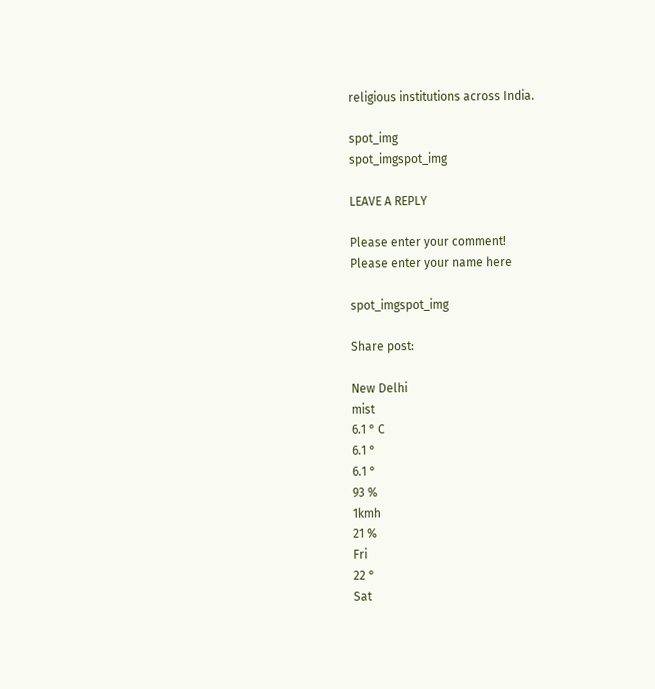religious institutions across India.

spot_img
spot_imgspot_img

LEAVE A REPLY

Please enter your comment!
Please enter your name here

spot_imgspot_img

Share post:

New Delhi
mist
6.1 ° C
6.1 °
6.1 °
93 %
1kmh
21 %
Fri
22 °
Sat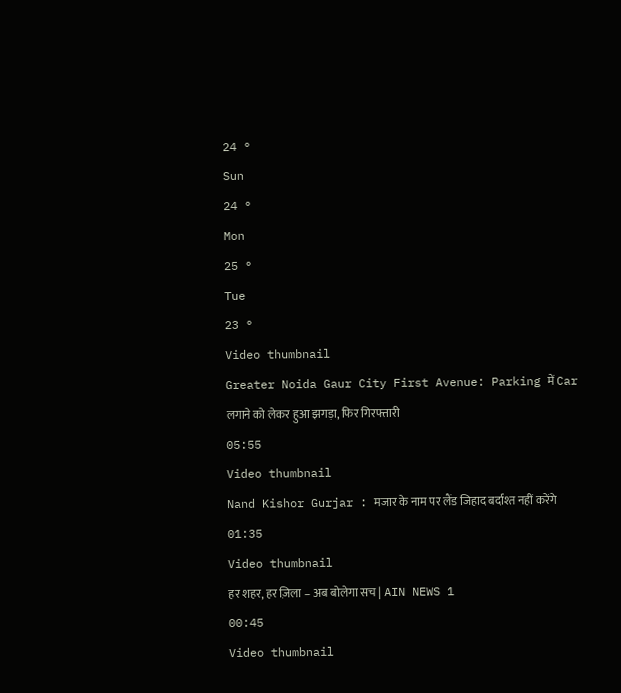24 °
Sun
24 °
Mon
25 °
Tue
23 °
Video thumbnail
Greater Noida Gaur City First Avenue: Parking में Car लगाने को लेकर हुआ झगड़ा, फिर गिरफ्तारी
05:55
Video thumbnail
Nand Kishor Gurjar : मजार के नाम पर लैंड जिहाद बर्दाश्त नहीं करेंगे
01:35
Video thumbnail
हर शहर, हर ज़िला – अब बोलेगा सच | AIN NEWS 1
00:45
Video thumbnail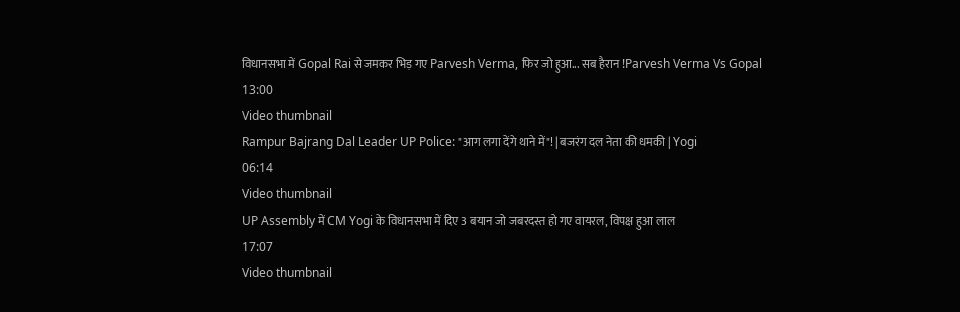विधानसभा में Gopal Rai से जमकर भिड़ गए Parvesh Verma, फिर जो हुआ... सब हैरान !Parvesh Verma Vs Gopal
13:00
Video thumbnail
Rampur Bajrang Dal Leader UP Police: "आग लगा देंगे थाने में"! | बजरंग दल नेता की धमकी | Yogi
06:14
Video thumbnail
UP Assembly में CM Yogi के विधानसभा में दिए 3 बयान जो जबरदस्त हो गए वायरल, विपक्ष हुआ लाल
17:07
Video thumbnail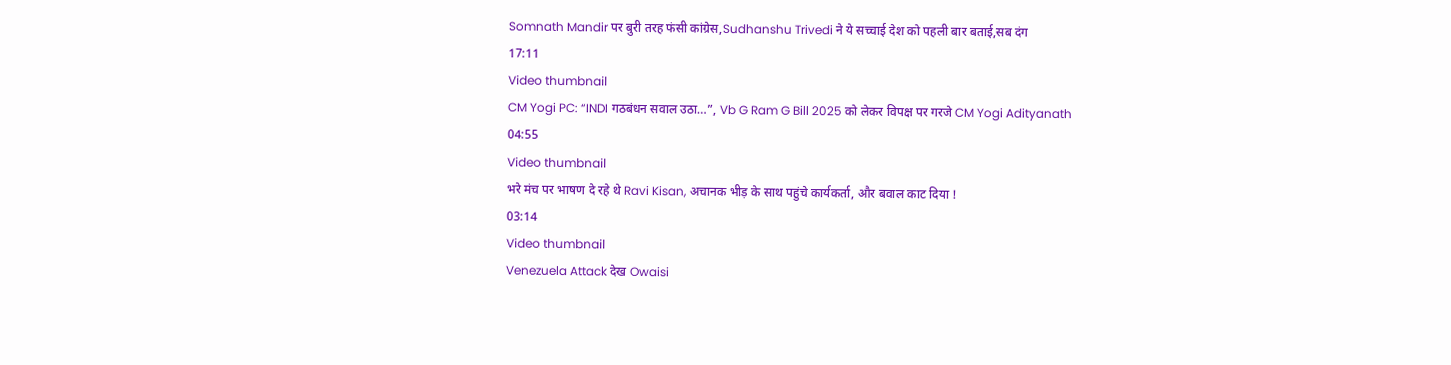Somnath Mandir पर बुरी तरह फंसी कांग्रेस,Sudhanshu Trivedi ने ये सच्चाई देश को पहली बार बताई,सब दंग
17:11
Video thumbnail
CM Yogi PC: “INDI गठबंधन सवाल उठा…”, Vb G Ram G Bill 2025 को लेकर विपक्ष पर गरजे CM Yogi Adityanath
04:55
Video thumbnail
भरे मंच पर भाषण दे रहे थे Ravi Kisan, अचानक भीड़ के साथ पहुंचे कार्यकर्ता, और बवाल काट दिया !
03:14
Video thumbnail
Venezuela Attack देख Owaisi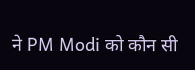ने PM Modi को कौन सी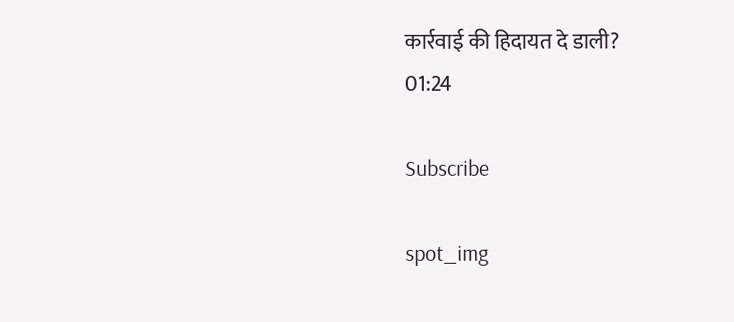कार्रवाई की हिदायत दे डाली?
01:24

Subscribe

spot_img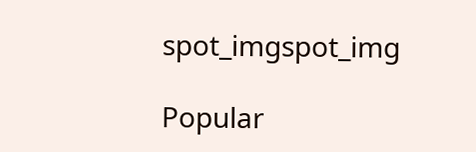spot_imgspot_img

Popular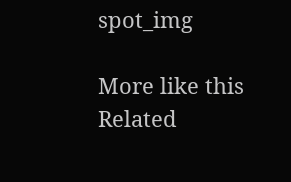spot_img

More like this
Related